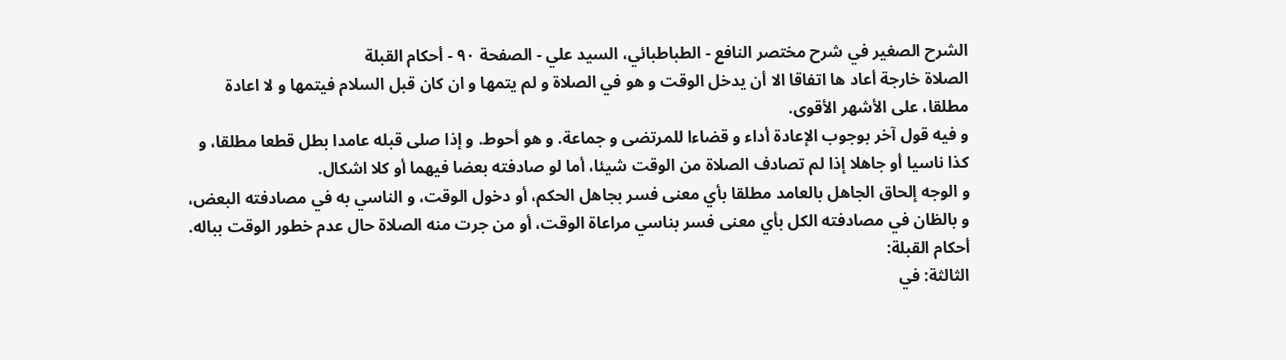الشرح الصغير في شرح مختصر النافع - الطباطبائي، السيد علي - الصفحة ٩٠ - أحكام القبلة
الصلاة خارجة أعاد ها اتفاقا الا أن يدخل الوقت و هو في الصلاة و لم يتمها و ان كان قبل السلام فيتمها و لا اعادة مطلقا، على الأشهر الأقوى.
و فيه قول آخر بوجوب الإعادة أداء و قضاءا للمرتضى و جماعة. و هو أحوط. و إذا صلى قبله عامدا بطل قطعا مطلقا، و كذا ناسيا أو جاهلا إذا لم تصادف الصلاة من الوقت شيئا، أما لو صادفته بعضا فيهما أو كلا اشكال.
و الوجه إلحاق الجاهل بالعامد مطلقا بأي معنى فسر بجاهل الحكم، أو دخول الوقت، و الناسي به في مصادفته البعض، و بالظان في مصادفته الكل بأي معنى فسر بناسي مراعاة الوقت، أو من جرت منه الصلاة حال عدم خطور الوقت بباله.
أحكام القبلة:
الثالثة: في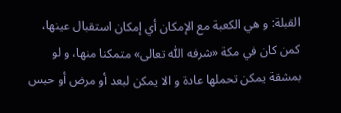القبلة: و هي الكعبة مع الإمكان أي إمكان استقبال عينها، كمن كان في مكة «شرفه اللّٰه تعالى» متمكنا منها، و لو بمشقة يمكن تحملها عادة و الا يمكن لبعد أو مرض أو حبس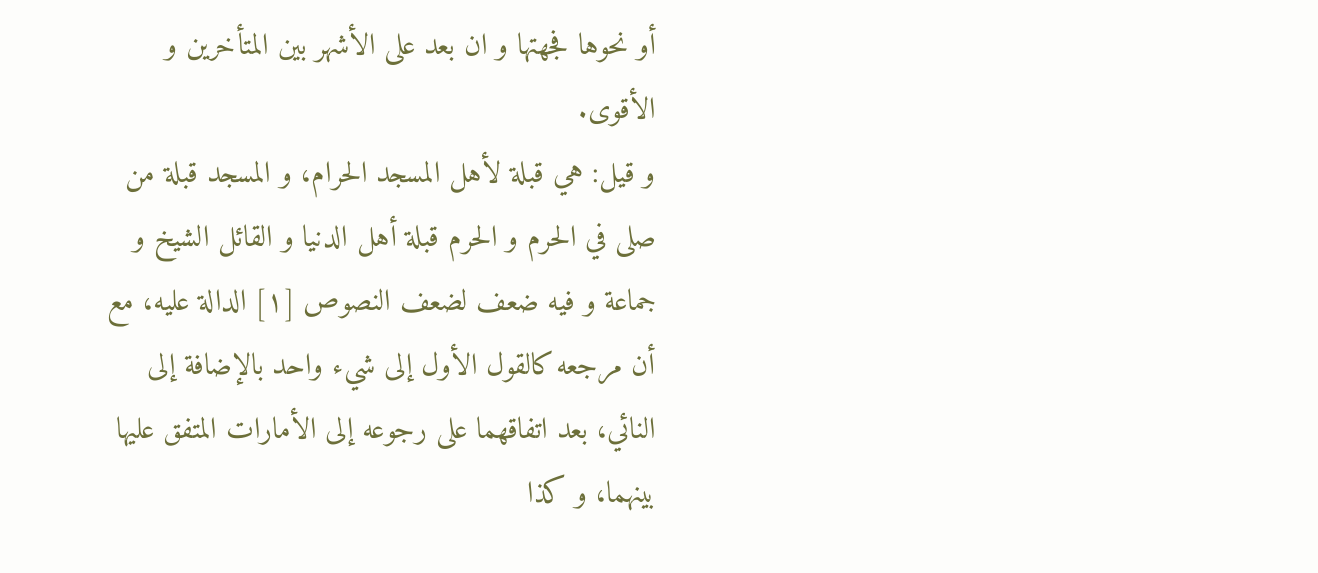أو نحوها فجهتها و ان بعد على الأشهر بين المتأخرين و الأقوى.
و قيل: هي قبلة لأهل المسجد الحرام، و المسجد قبلة من صلى في الحرم و الحرم قبلة أهل الدنيا و القائل الشيخ و جماعة و فيه ضعف لضعف النصوص [١] الدالة عليه، مع أن مرجعه كالقول الأول إلى شيء واحد بالإضافة إلى النائي، بعد اتفاقهما على رجوعه إلى الأمارات المتفق عليها بينهما، و كذا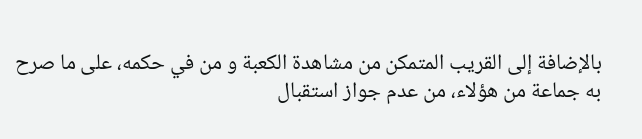بالإضافة إلى القريب المتمكن من مشاهدة الكعبة و من في حكمه، على ما صرح به جماعة من هؤلاء، من عدم جواز استقبال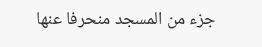جزء من المسجد منحرفا عنها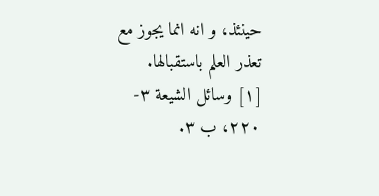حينئذ، و انه انما يجوز مع تعذر العلم باستقبالها.
[١] وسائل الشيعة ٣- ٢٢٠، ب ٣.